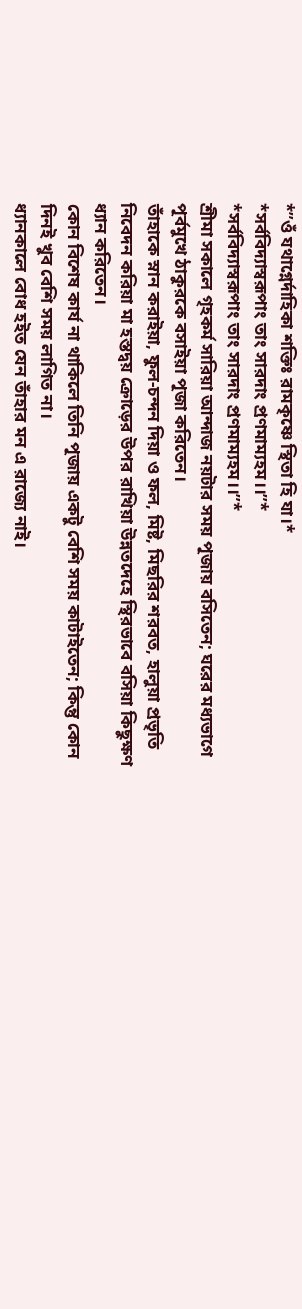*”ওঁ যথাগ্নের্দাহিকা শক্তিঃ রামকৃষ্ণে স্থিতা হি যা।*
*সর্ববিদ্যাস্বরূপাং তাং সারদাং প্রণমাম্যহম।।”*
*সর্ববিদ্যাস্বরূপাং তাং সারদাং প্রণমাম্যহম।।”*
শ্রীমা সকালে গৃহকর্ম সারিয়া আন্দাজ নয়টার সময় পূজায় বসিতেন; ঘরের মধ্যভাগে পূর্বমুখে ঠাকুরকে বসাইয়া পূজা করিতেন।
তাঁহাকে স্নান করাইয়া, ফুল-চন্দন দিয়া ও ফল, মিষ্ট, মিছরির শরবত, হালুয়া প্রভৃতি নিবেদন করিয়া মা হস্তদ্বয় ক্রোড়ের উপর রাখিয়া উন্নতদেহে স্থিরভাবে বসিয়া কিছুক্ষণ ধ্যান করিতেন।
কোন বিশেষ কার্য না থাকিলে তিনি পূজায় একটু বেশি সময় কাটাইতেন; কিন্তু কোন দিনই খুব বেশি সময় লাগিত না।
ধ্যানকালে বোধ হইত যেন তাঁহার মন এ রাজ্যে নাই।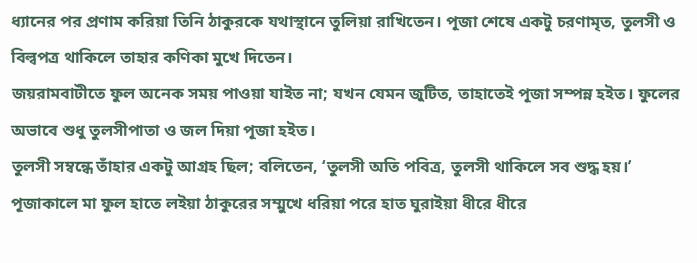ধ্যানের পর প্রণাম করিয়া তিনি ঠাকুরকে যথাস্থানে তুলিয়া রাখিতেন। পূজা শেষে একটু চরণামৃত, তুলসী ও বিল্বপত্র থাকিলে তাহার কণিকা মুখে দিতেন।
জয়রামবাটীতে ফুল অনেক সময় পাওয়া যাইত না; যখন যেমন জুটিত, তাহাতেই পূজা সম্পন্ন হইত। ফুলের অভাবে শুধু তুলসীপাতা ও জল দিয়া পূজা হইত।
তুলসী সম্বন্ধে তাঁহার একটু আগ্রহ ছিল; বলিতেন, ‘তুলসী অতি পবিত্র, তুলসী থাকিলে সব শুদ্ধ হয়।’
পূজাকালে মা ফুল হাতে লইয়া ঠাকুরের সম্মুখে ধরিয়া পরে হাত ঘুরাইয়া ধীরে ধীরে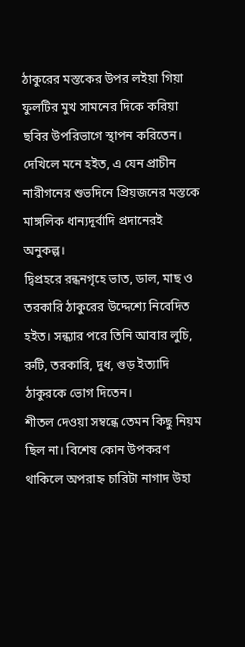ঠাকুরের মস্তকের উপর লইয়া গিয়া ফুলটির মুখ সামনের দিকে করিয়া ছবির উপরিভাগে স্থাপন করিতেন। দেখিলে মনে হইত, এ যেন প্রাচীন নারীগনের শুভদিনে প্রিয়জনের মস্তকে মাঙ্গলিক ধান্যদূর্বাদি প্রদানেরই অনুকল্প।
দ্বিপ্রহরে রন্ধনগৃহে ভাত, ডাল, মাছ ও তরকারি ঠাকুরের উদ্দেশ্যে নিবেদিত হইত। সন্ধ্যার পরে তিনি আবার লুচি, রুটি, তরকারি, দুধ, গুড় ইত্যাদি ঠাকুরকে ভোগ দিতেন।
শীতল দেওয়া সম্বন্ধে তেমন কিছু নিয়ম ছিল না। বিশেষ কোন উপকরণ থাকিলে অপরাহ্ন চারিটা নাগাদ উহা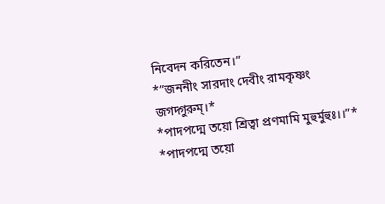নিবেদন করিতেন।”
*”জননীং সারদাং দেবীং রামকৃষ্ণং জগদ্গুরুম্।*
*পাদপদ্মে তয়ো শ্রিত্বা প্রণমামি মুহুর্মুহুঃ।।”*
*পাদপদ্মে তয়ো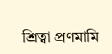শ্রিত্বা প্রণমামি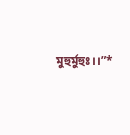মুহুর্মুহুঃ।।”*